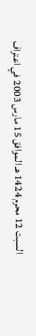السبت 12 محرم 1424 هـ الموافق 15 مارس 2003 في اعتراف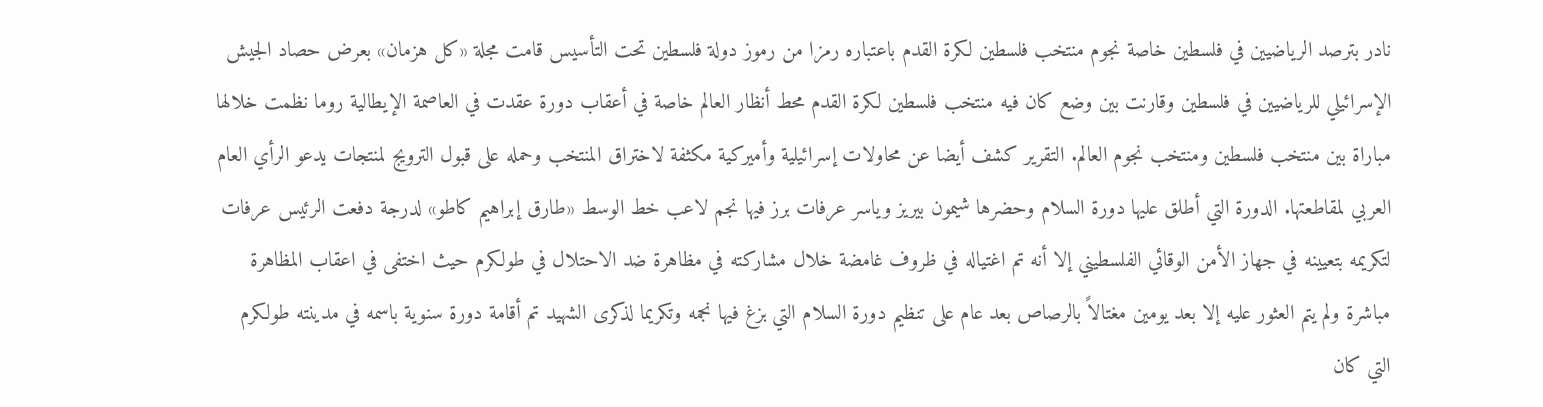نادر بترصد الرياضيين في فلسطين خاصة نجوم منتخب فلسطين لكرة القدم باعتباره رمزا من رموز دولة فلسطين تحت التأسيس قامت مجلة «كل هزمان» بعرض حصاد الجيش الإسرائيلي للرياضيين في فلسطين وقارنت بين وضع كان فيه منتخب فلسطين لكرة القدم محط أنظار العالم خاصة في أعقاب دورة عقدت في العاصمة الإيطالية روما نظمت خلالها مباراة بين منتخب فلسطين ومنتخب نجوم العالم. التقرير كشف أيضا عن محاولات إسرائيلية وأميركية مكثفة لاختراق المنتخب وحمله على قبول الترويج لمنتجات يدعو الرأي العام العربي لمقاطعتها. الدورة التي أطلق عليها دورة السلام وحضرها شيمون بيريز وياسر عرفات برز فيها نجم لاعب خط الوسط «طارق إبراهيم كاطو» لدرجة دفعت الرئيس عرفات لتكريمه بتعيينه في جهاز الأمن الوقائي الفلسطيني إلا أنه تم اغتياله في ظروف غامضة خلال مشاركته في مظاهرة ضد الاحتلال في طولكرم حيث اختفى في اعقاب المظاهرة مباشرة ولم يتم العثور عليه إلا بعد يومين مغتالاً بالرصاص بعد عام على تنظيم دورة السلام التي بزغ فيها نجمه وتكريما لذكرى الشهيد تم أقامة دورة سنوية باسمه في مدينته طولكرم التي كان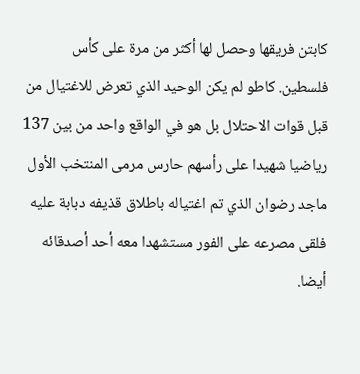كابتن فريقها وحصل لها أكثر من مرة على كأس فلسطين. كاطو لم يكن الوحيد الذي تعرض للاغتيال من قبل قوات الاحتلال بل هو في الواقع واحد من بين 137 رياضيا شهيدا على رأسهم حارس مرمى المنتخب الأول ماجد رضوان الذي تم اغتياله باطلاق قذيفه دبابة عليه فلقى مصرعه على الفور مستشهدا معه أحد أصدقائه أيضا.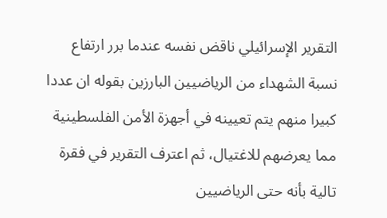التقرير الإسرائيلي ناقض نفسه عندما برر ارتفاع نسبة الشهداء من الرياضيين البارزين بقوله ان عددا كبيرا منهم يتم تعيينه في أجهزة الأمن الفلسطينية مما يعرضهم للاغتيال، ثم اعترف التقرير في فقرة تالية بأنه حتى الرياضيين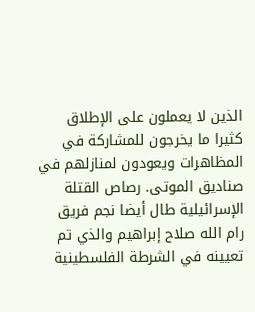الذين لا يعملون على الإطلاق كثيرا ما يخرجون للمشاركة في المظاهرات ويعودون لمنازلهم في صناديق الموتى. رصاص القتلة الإسرائيلية طال أيضا نجم فريق رام الله صلاح إبراهيم والذي تم تعيينه في الشرطة الفلسطينية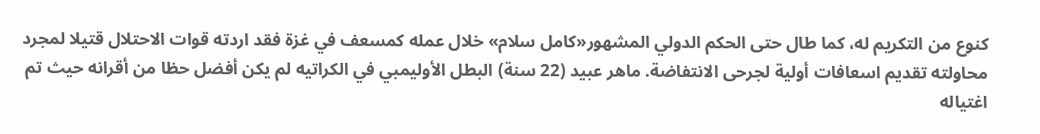كنوع من التكريم له، كما طال حتى الحكم الدولي المشهور«كامل سلام» خلال عمله كمسعف في غزة فقد اردته قوات الاحتلال قتيلا لمجرد محاولته تقديم اسعافات أولية لجرحى الانتفاضة. ماهر عبيد (22 سنة) البطل الأوليمبي في الكراتيه لم يكن أفضل حظا من أقرانه حيث تم اغتياله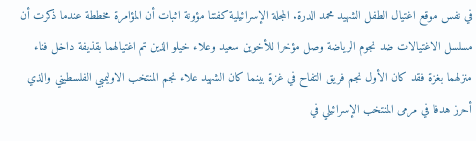في نفس موقع اغتيال الطفل الشهيد محمد الدرة. المجلة الإسرائيلية كفتنا مؤونة اثبات أن المؤامرة مخططة عندما ذكرت أن مسلسل الاغتيالات ضد نجوم الرياضة وصل مؤخرا للأخوين سعيد وعلاء خيلو الذين تم اغتيالهما بقذيفة داخل فناء منزلهما بغزة فقد كان الأول نجم فريق التفاح في غزة بينما كان الشهيد علاء نجم المنتخب الاوليمبي الفلسطيني والذي أحرز هدفا في مرمى المنتخب الإسرائيلي في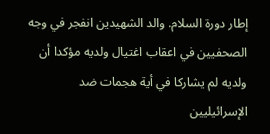إطار دورة السلام. والد الشهيدين انفجر في وجه الصحفيين في اعقاب اغتيال ولديه مؤكدا أن ولديه لم يشاركا في أية هجمات ضد الإسرائيليين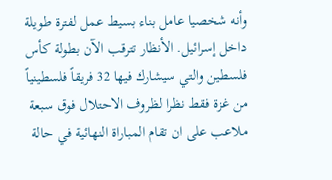وأنه شخصيا عامل بناء بسيط عمل لفترة طويلة داخل إسرائيل. الأنظار تترقب الآن بطولة كأس فلسطين والتي سيشارك فيها 32 فريقاً فلسطينياً من غزة فقط نظرا لظروف الاحتلال فوق سبعة ملاعب على ان تقام المباراة النهائية في حالة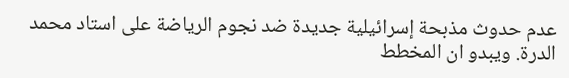عدم حدوث مذبحة إسرائيلية جديدة ضد نجوم الرياضة على استاد محمد الدرة. ويبدو ان المخطط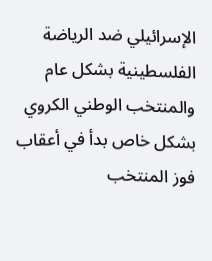الإسرائيلي ضد الرياضة الفلسطينية بشكل عام والمنتخب الوطني الكروي بشكل خاص بدأ في أعقاب فوز المنتخب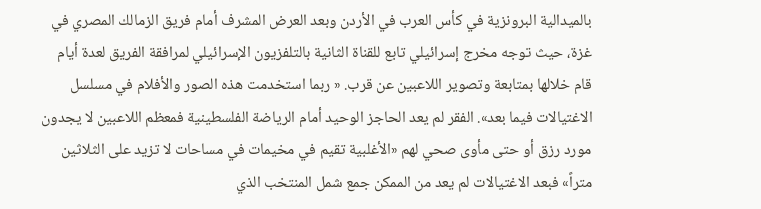بالميدالية البرونزية في كأس العرب في الأردن وبعد العرض المشرف أمام فريق الزمالك المصري في غزة، حيث توجه مخرج إسرائيلي تابع للقناة الثانية بالتلفزيون الإسرائيلي لمرافقة الفريق لعدة أيام قام خلالها بمتابعة وتصوير اللاعبين عن قرب. « ربما استخدمت هذه الصور والأفلام في مسلسل الاغتيالات فيما بعد». الفقر لم يعد الحاجز الوحيد أمام الرياضة الفلسطينية فمعظم اللاعبين لا يجدون مورد رزق أو حتى مأوى صحي لهم «الأغلبية تقيم في مخيمات في مساحات لا تزيد على الثلاثين متراً» فبعد الاغتيالات لم يعد من الممكن جمع شمل المنتخب الذي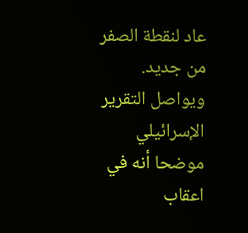عاد لنقطة الصفر من جديد. ويواصل التقرير الإسرائيلي موضحا أنه في اعقاب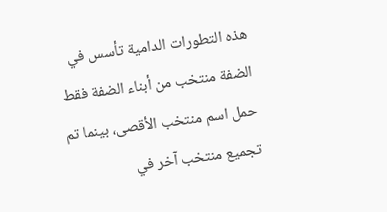هذه التطورات الدامية تأسس في الضفة منتخب من أبناء الضفة فقط حمل اسم منتخب الأقصى، بينما تم تجميع منتخب آخر في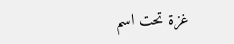غزة تحت اسم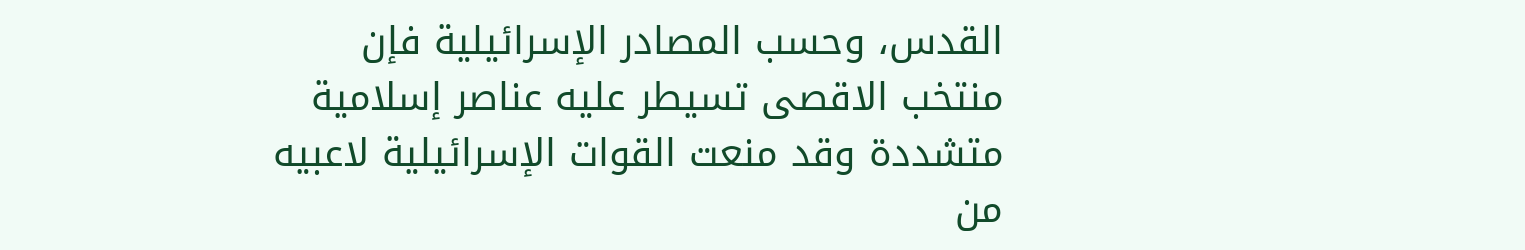القدس، وحسب المصادر الإسرائيلية فإن منتخب الاقصى تسيطر عليه عناصر إسلامية متشددة وقد منعت القوات الإسرائيلية لاعبيه من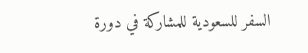السفر للسعودية للمشاركة في دورة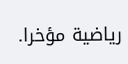رياضية مؤخرا.